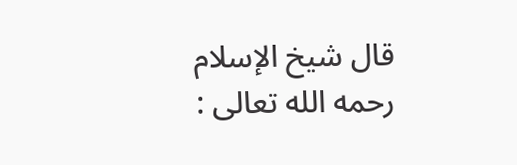قال شيخ الإسلام رحمه الله تعالى :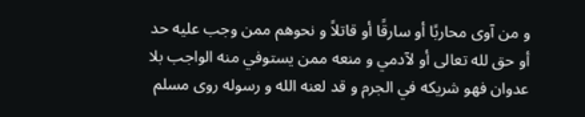و من آوى محاربًا أو سارقًا أو قاتلاً و نحوهم ممن وجب عليه حد أو حق لله تعالى أو لآدمي و منعه ممن يستوفي منه الواجب بلا عدوان فهو شريكه في الجرم و قد لعنه الله و رسوله روى مسلم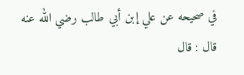في صحيحه عن علي إبن أبي طالب رضي الله عنه قال : قال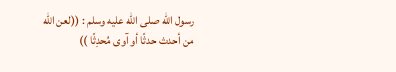رسول الله صلى الله عليه وسلم : ((لعن الله من أحدث حدثًا أو آوى مُحدِثًا ))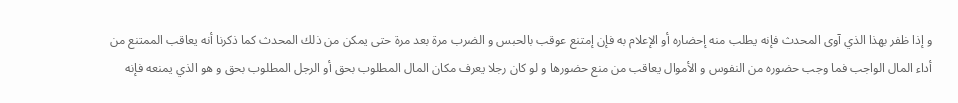و إذا ظفر بهذا الذي آوى المحدث فإنه يطلب منه إحضاره أو الإعلام به فإن إمتنع عوقب بالحبس و الضرب مرة بعد مرة حتى يمكن من ذلك المحدث كما ذكرنا أنه يعاقب الممتنع من أداء المال الواجب فما وجب حضوره من النفوس و الأموال يعاقب من منع حضورها و لو كان رجلا يعرف مكان المال المطلوب بحق أو الرجل المطلوب بحق و هو الذي يمنعه فإنه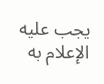يجب عليه الإعلام به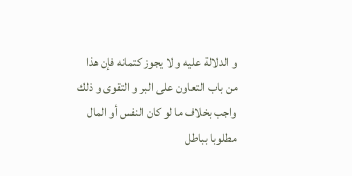و الدلالة عليه و لا يجوز كتمانه فإن هذا من باب التعاون على البر و التقوى و ذلك واجب بخلاف ما لو كان النفس أو المال مطلوبا بباطل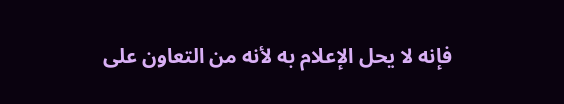فإنه لا يحل الإعلام به لأنه من التعاون على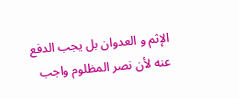الإثم و العدوان بل يجب الدفع عنه لأن نصر المظلوم واجب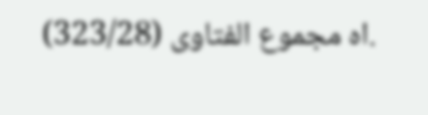.اه مجموع الفتاوى (323/28)